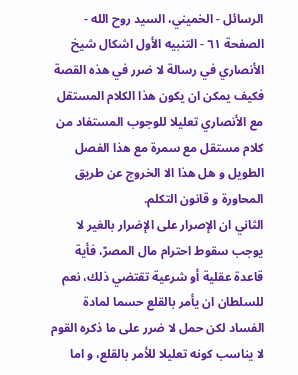الرسائل - الخميني، السيد روح الله - الصفحة ٦١ - التنبيه الأول اشكال شيخ الأنصاري في رسالة لا ضرر في هذه القصة
فكيف يمكن ان يكون هذا الكلام المستقل مع الأنصاري تعليلا للوجوب المستفاد من كلام مستقل مع سمرة مع هذا الفصل الطويل و هل هذا الا الخروج عن طريق المحاورة و قانون التكلم.
الثاني ان الإصرار على الإضرار بالغير لا يوجب سقوط احترام مال المصرّ، فأية قاعدة عقلية أو شرعية تقتضي ذلك، نعم للسلطان ان يأمر بالقلع حسما لمادة الفساد لكن حمل لا ضرر على ما ذكره القوم لا يناسب كونه تعليلا للأمر بالقلع، و اما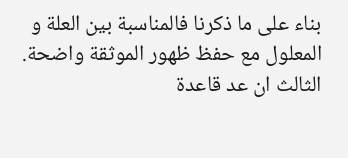بناء على ما ذكرنا فالمناسبة بين العلة و المعلول مع حفظ ظهور الموثقة واضحة.
الثالث ان عد قاعدة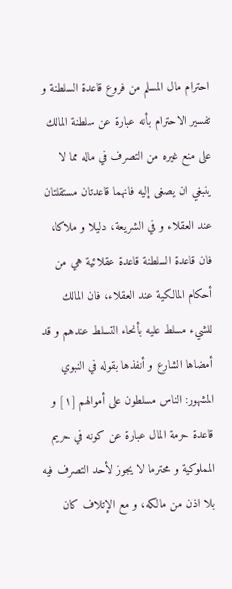احترام مال المسلم من فروع قاعدة السلطنة و تفسير الاحترام بأنه عبارة عن سلطنة المالك على منع غيره من التصرف في ماله مما لا ينبغي ان يصغى إليه فانهما قاعدتان مستقلتان عند العقلاء و في الشريعة، دليلا و ملاكا، فان قاعدة السلطنة قاعدة عقلائية هي من أحكام المالكية عند العقلاء، فان المالك للشيء مسلط عليه بأنحاء التسلط عندهم و قد أمضاها الشارع و أنفذها بقوله في النبوي المشهور: الناس مسلطون على أموالهم [١] و قاعدة حرمة المال عبارة عن كونه في حريم المملوكية و محترما لا يجوز لأحد التصرف فيه بلا اذن من مالكه، و مع الإتلاف كان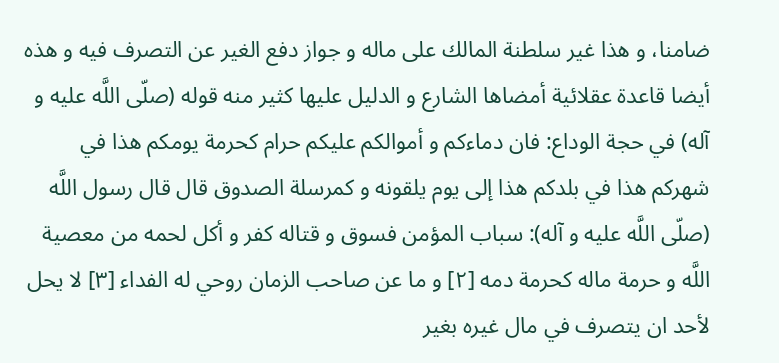ضامنا، و هذا غير سلطنة المالك على ماله و جواز دفع الغير عن التصرف فيه و هذه أيضا قاعدة عقلائية أمضاها الشارع و الدليل عليها كثير منه قوله (صلّى اللَّه عليه و آله) في حجة الوداع: فان دماءكم و أموالكم عليكم حرام كحرمة يومكم هذا في شهركم هذا في بلدكم هذا إلى يوم يلقونه و كمرسلة الصدوق قال قال رسول اللَّه (صلّى اللَّه عليه و آله): سباب المؤمن فسوق و قتاله كفر و أكل لحمه من معصية اللَّه و حرمة ماله كحرمة دمه [٢] و ما عن صاحب الزمان روحي له الفداء [٣] لا يحل لأحد ان يتصرف في مال غيره بغير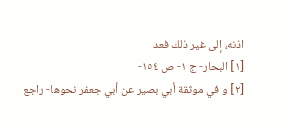اذنه، إلى غير ذلك فعد
[١] البحار- ج ١- ص ١٥٤-
[٢] و في موثقة أبي بصير عن أبي جعفر نحوها- راجع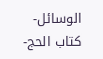الوسائل- كتاب الحج-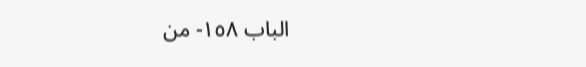الباب ١٥٨- من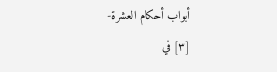أبواب أحكام العشرة-
[٣] في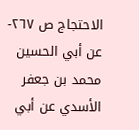الاحتجاج ص ٢٦٧- عن أبي الحسين محمد بن جعفر الأسدي عن أبي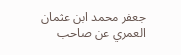جعفر محمد ابن عثمان العمري عن صاحب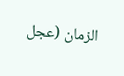الزمان (عجل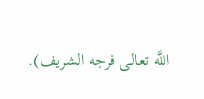اللَّه تعالى فرجه الشريف).